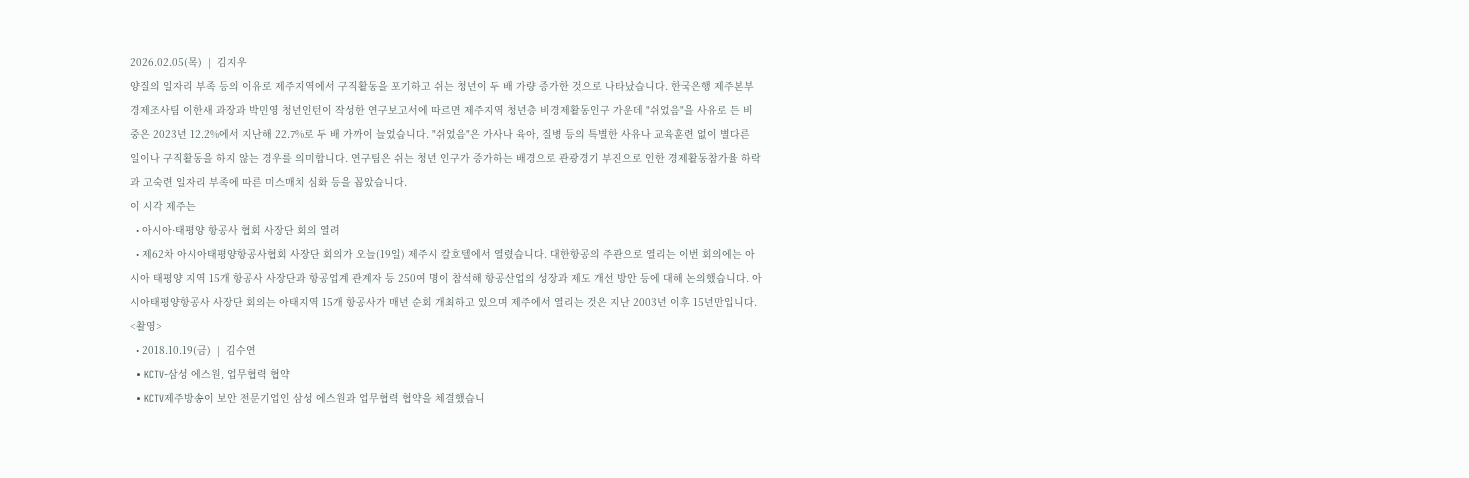2026.02.05(목)  |  김지우
양질의 일자리 부족 등의 이유로 제주지역에서 구직활동을 포기하고 쉬는 청년이 두 배 가량 증가한 것으로 나타났습니다. 한국은행 제주본부 경제조사팀 이한새 과장과 박민영 청년인턴이 작성한 연구보고서에 따르면 제주지역 청년층 비경제활동인구 가운데 "쉬었음"을 사유로 든 비중은 2023년 12.2%에서 지난해 22.7%로 두 배 가까이 늘었습니다. "쉬었음"은 가사나 육아, 질병 등의 특별한 사유나 교육훈련 없이 별다른 일이나 구직활동을 하지 않는 경우를 의미합니다. 연구팀은 쉬는 청년 인구가 증가하는 배경으로 관광경기 부진으로 인한 경제활동참가율 하락과 고숙련 일자리 부족에 따른 미스매치 심화 등을 꼽았습니다.
이 시각 제주는
  • 아시아·태평양 항공사 협회 사장단 회의 열려
  • 제62차 아시아태평양항공사협회 사장단 회의가 오늘(19일) 제주시 칼호텔에서 열렸습니다. 대한항공의 주관으로 열리는 이번 회의에는 아시아 태평양 지역 15개 항공사 사장단과 항공업계 관계자 등 250여 명이 참석해 항공산업의 성장과 제도 개선 방안 등에 대해 논의했습니다. 아시아태평양항공사 사장단 회의는 아태지역 15개 항공사가 매년 순회 개최하고 있으며 제주에서 열리는 것은 지난 2003년 이후 15년만입니다. <촬영>
  • 2018.10.19(금)  |  김수연
  • KCTV-삼성 에스원, 업무협력 협약
  • KCTV제주방송이 보안 전문기업인 삼성 에스원과 업무협력 협약을 체결했습니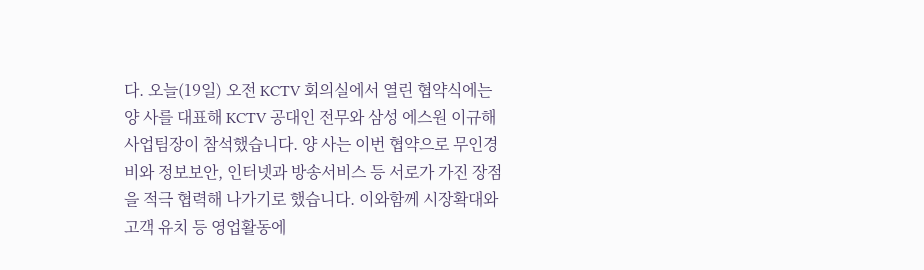다. 오늘(19일) 오전 KCTV 회의실에서 열린 협약식에는 양 사를 대표해 KCTV 공대인 전무와 삼성 에스원 이규해 사업팀장이 참석했습니다. 양 사는 이번 협약으로 무인경비와 정보보안, 인터넷과 방송서비스 등 서로가 가진 장점을 적극 협력해 나가기로 했습니다. 이와함께 시장확대와 고객 유치 등 영업활동에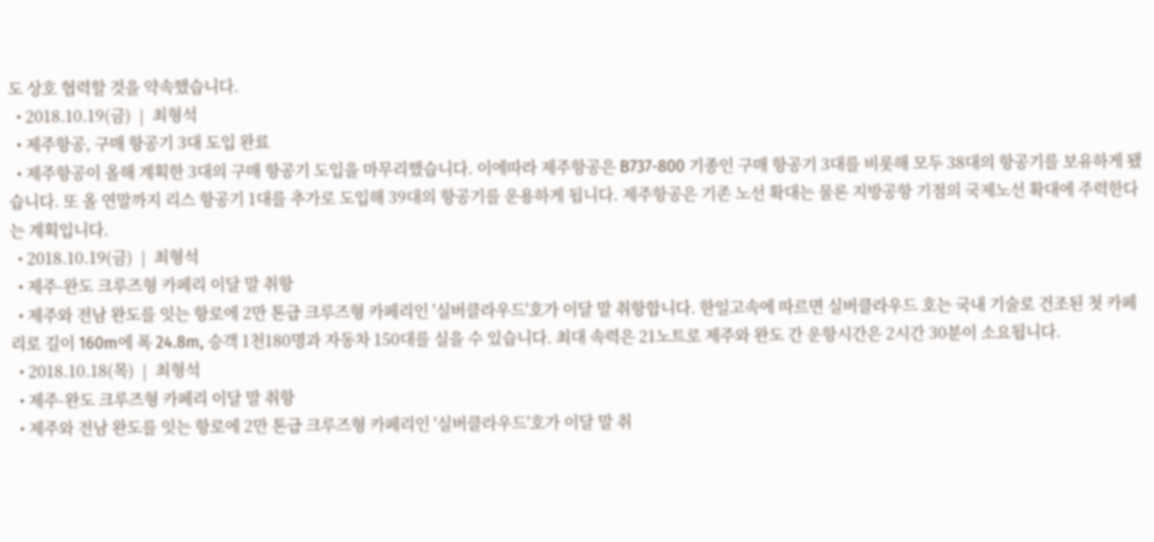도 상호 협력할 것을 약속했습니다.
  • 2018.10.19(금)  |  최형석
  • 제주항공, 구매 항공기 3대 도입 완료
  • 제주항공이 올해 계획한 3대의 구매 항공기 도입을 마무리했습니다. 이에따라 제주항공은 B737-800 기종인 구매 항공기 3대를 비롯해 모두 38대의 항공기를 보유하게 됐습니다. 또 올 연말까지 리스 항공기 1대를 추가로 도입해 39대의 항공기를 운용하게 됩니다. 제주항공은 기존 노선 확대는 물론 지방공항 기점의 국제노선 확대에 주력한다는 계획입니다.
  • 2018.10.19(금)  |  최형석
  • 제주-완도 크루즈형 카페리 이달 말 취항
  • 제주와 전남 완도를 잇는 항로에 2만 톤급 크루즈형 카페리인 '실버클라우드'호가 이달 말 취항합니다. 한일고속에 따르면 실버클라우드 호는 국내 기술로 건조된 첫 카페리로 길이 160m에 폭 24.8m, 승객 1천180명과 자동차 150대를 실을 수 있습니다. 최대 속력은 21노트로 제주와 완도 간 운항시간은 2시간 30분이 소요됩니다.
  • 2018.10.18(목)  |  최형석
  • 제주-완도 크루즈형 카페리 이달 말 취항
  • 제주와 전남 완도를 잇는 항로에 2만 톤급 크루즈형 카페리인 '실버클라우드'호가 이달 말 취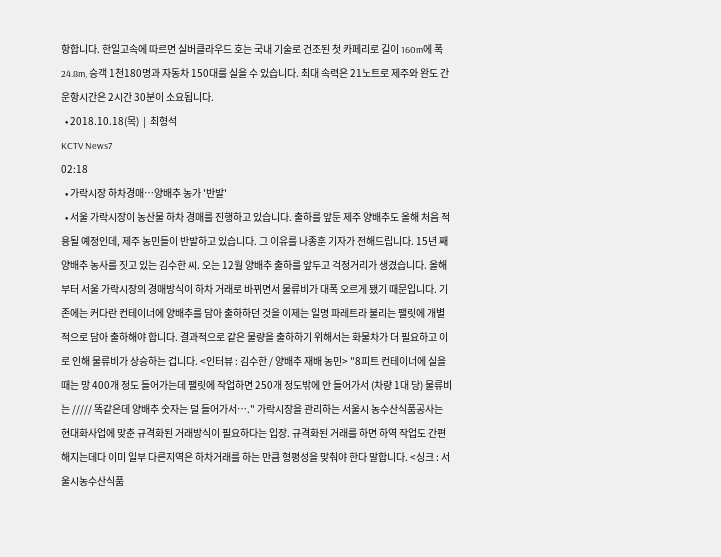항합니다. 한일고속에 따르면 실버클라우드 호는 국내 기술로 건조된 첫 카페리로 길이 160m에 폭 24.8m, 승객 1천180명과 자동차 150대를 실을 수 있습니다. 최대 속력은 21노트로 제주와 완도 간 운항시간은 2시간 30분이 소요됩니다.
  • 2018.10.18(목)  |  최형석
KCTV News7
02:18
  • 가락시장 하차경매…양배추 농가 '반발'
  • 서울 가락시장이 농산물 하차 경매를 진행하고 있습니다. 출하를 앞둔 제주 양배추도 올해 처음 적용될 예정인데, 제주 농민들이 반발하고 있습니다. 그 이유를 나종훈 기자가 전해드립니다. 15년 째 양배추 농사를 짓고 있는 김수한 씨. 오는 12월 양배추 출하를 앞두고 걱정거리가 생겼습니다. 올해부터 서울 가락시장의 경매방식이 하차 거래로 바뀌면서 물류비가 대폭 오르게 됐기 때문입니다. 기존에는 커다란 컨테이너에 양배추를 담아 출하하던 것을 이제는 일명 파레트라 불리는 팰릿에 개별적으로 담아 출하해야 합니다. 결과적으로 같은 물량을 출하하기 위해서는 화물차가 더 필요하고 이로 인해 물류비가 상승하는 겁니다. <인터뷰 : 김수한 / 양배추 재배 농민> "8피트 컨테이너에 실을 때는 망 400개 정도 들어가는데 팰릿에 작업하면 250개 정도밖에 안 들어가서 (차량 1대 당) 물류비는 ///// 똑같은데 양배추 숫자는 덜 들어가서…." 가락시장을 관리하는 서울시 농수산식품공사는 현대화사업에 맞춘 규격화된 거래방식이 필요하다는 입장. 규격화된 거래를 하면 하역 작업도 간편해지는데다 이미 일부 다른지역은 하차거래를 하는 만큼 형평성을 맞춰야 한다 말합니다. <싱크 : 서울시농수산식품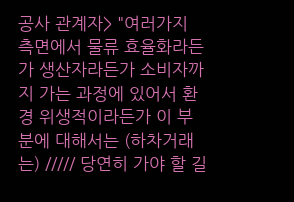공사 관계자> "여러가지 측면에서 물류 효율화라든가 생산자라든가 소비자까지 가는 과정에 있어서 환경 위생적이라든가 이 부분에 대해서는 (하차거래는) ///// 당연히 가야 할 길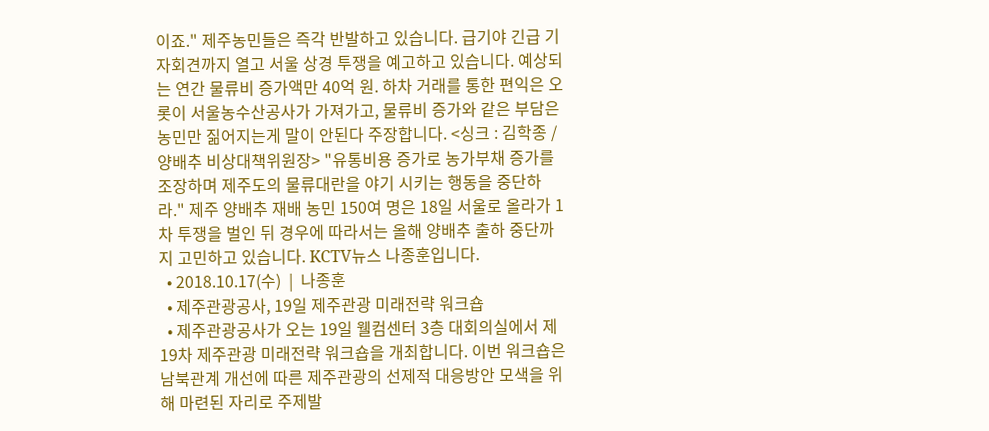이죠." 제주농민들은 즉각 반발하고 있습니다. 급기야 긴급 기자회견까지 열고 서울 상경 투쟁을 예고하고 있습니다. 예상되는 연간 물류비 증가액만 40억 원. 하차 거래를 통한 편익은 오롯이 서울농수산공사가 가져가고, 물류비 증가와 같은 부담은 농민만 짊어지는게 말이 안된다 주장합니다. <싱크 : 김학종 / 양배추 비상대책위원장> "유통비용 증가로 농가부채 증가를 조장하며 제주도의 물류대란을 야기 시키는 행동을 중단하라." 제주 양배추 재배 농민 150여 명은 18일 서울로 올라가 1차 투쟁을 벌인 뒤 경우에 따라서는 올해 양배추 출하 중단까지 고민하고 있습니다. KCTV뉴스 나종훈입니다.
  • 2018.10.17(수)  |  나종훈
  • 제주관광공사, 19일 제주관광 미래전략 워크숍
  • 제주관광공사가 오는 19일 웰컴센터 3층 대회의실에서 제19차 제주관광 미래전략 워크숍을 개최합니다. 이번 워크숍은 남북관계 개선에 따른 제주관광의 선제적 대응방안 모색을 위해 마련된 자리로 주제발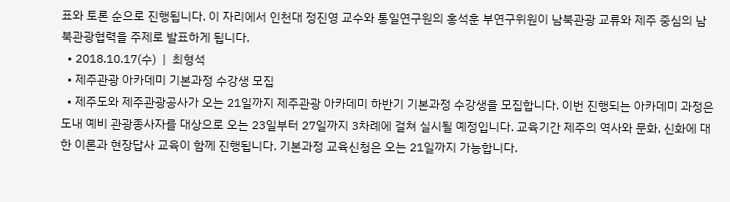표와 토론 순으로 진행됩니다. 이 자리에서 인천대 정진영 교수와 통일연구원의 홍석훈 부연구위원이 남북관광 교류와 제주 중심의 남북관광협력을 주제로 발표하게 됩니다.
  • 2018.10.17(수)  |  최형석
  • 제주관광 아카데미 기본과정 수강생 모집
  • 제주도와 제주관광공사가 오는 21일까지 제주관광 아카데미 하반기 기본과정 수강생을 모집합니다. 이번 진행되는 아카데미 과정은 도내 예비 관광종사자를 대상으로 오는 23일부터 27일까지 3차례에 걸쳐 실시될 예정입니다. 교육기간 제주의 역사와 문화, 신화에 대한 이론과 현장답사 교육이 함께 진행됩니다. 기본과정 교육신청은 오는 21일까지 가능합니다.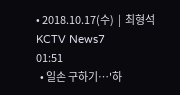• 2018.10.17(수)  |  최형석
KCTV News7
01:51
  • 일손 구하기…'하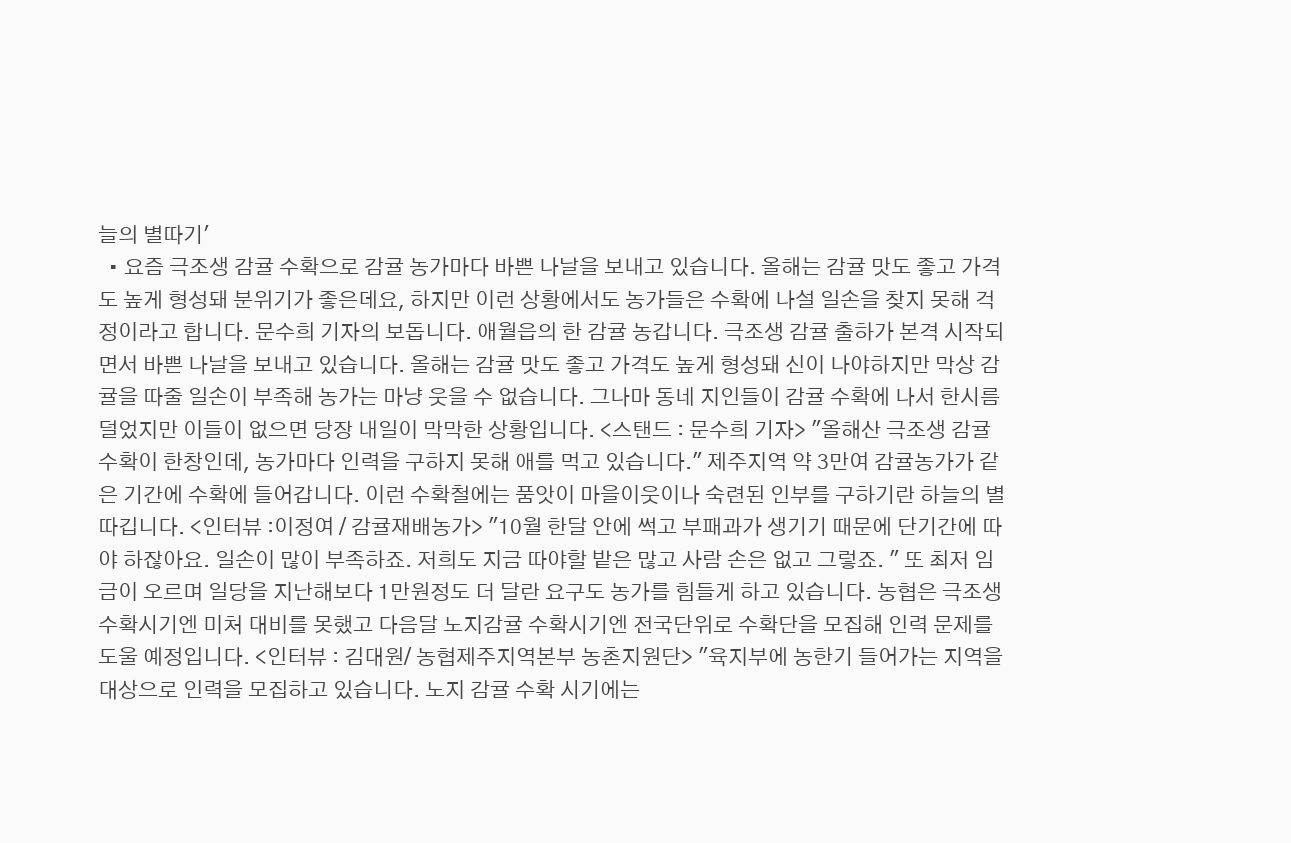늘의 별따기'
  • 요즘 극조생 감귤 수확으로 감귤 농가마다 바쁜 나날을 보내고 있습니다. 올해는 감귤 맛도 좋고 가격도 높게 형성돼 분위기가 좋은데요, 하지만 이런 상황에서도 농가들은 수확에 나설 일손을 찾지 못해 걱정이라고 합니다. 문수희 기자의 보돕니다. 애월읍의 한 감귤 농갑니다. 극조생 감귤 출하가 본격 시작되면서 바쁜 나날을 보내고 있습니다. 올해는 감귤 맛도 좋고 가격도 높게 형성돼 신이 나야하지만 막상 감귤을 따줄 일손이 부족해 농가는 마냥 웃을 수 없습니다. 그나마 동네 지인들이 감귤 수확에 나서 한시름 덜었지만 이들이 없으면 당장 내일이 막막한 상황입니다. <스탠드 : 문수희 기자> "올해산 극조생 감귤 수확이 한창인데, 농가마다 인력을 구하지 못해 애를 먹고 있습니다." 제주지역 약 3만여 감귤농가가 같은 기간에 수확에 들어갑니다. 이런 수확철에는 품앗이 마을이웃이나 숙련된 인부를 구하기란 하늘의 별따깁니다. <인터뷰 :이정여 / 감귤재배농가> "10월 한달 안에 썩고 부패과가 생기기 때문에 단기간에 따야 하잖아요. 일손이 많이 부족하죠. 저희도 지금 따야할 밭은 많고 사람 손은 없고 그렇죠. " 또 최저 임금이 오르며 일당을 지난해보다 1만원정도 더 달란 요구도 농가를 힘들게 하고 있습니다. 농협은 극조생 수확시기엔 미처 대비를 못했고 다음달 노지감귤 수확시기엔 전국단위로 수확단을 모집해 인력 문제를 도울 예정입니다. <인터뷰 : 김대원/ 농협제주지역본부 농촌지원단> "육지부에 농한기 들어가는 지역을 대상으로 인력을 모집하고 있습니다. 노지 감귤 수확 시기에는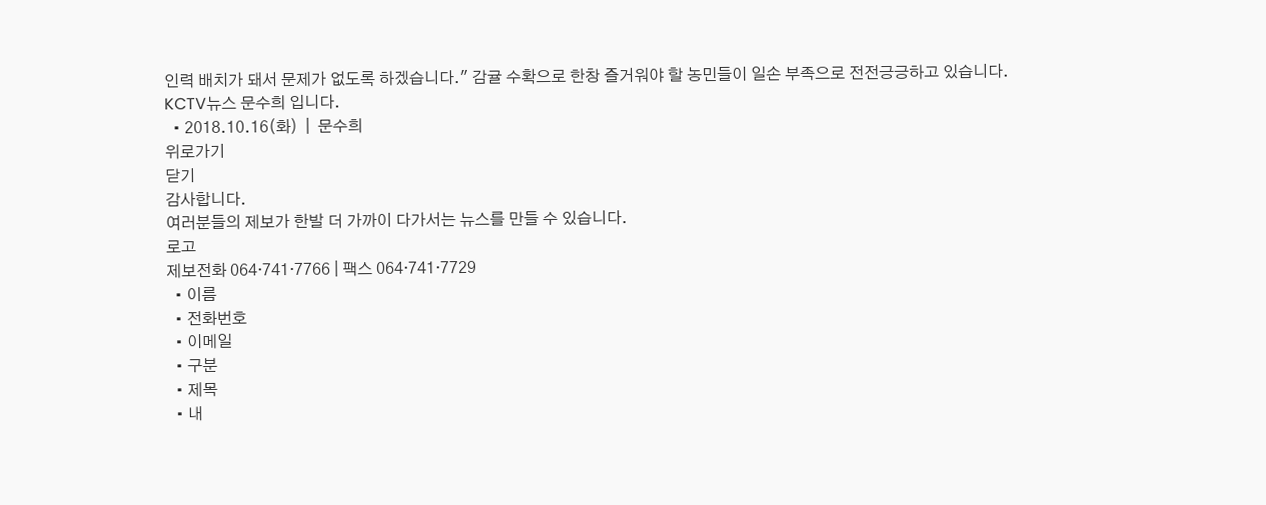인력 배치가 돼서 문제가 없도록 하겠습니다." 감귤 수확으로 한창 즐거워야 할 농민들이 일손 부족으로 전전긍긍하고 있습니다. KCTV뉴스 문수희 입니다.
  • 2018.10.16(화)  |  문수희
위로가기
닫기
감사합니다.
여러분들의 제보가 한발 더 가까이 다가서는 뉴스를 만들 수 있습니다.
로고
제보전화 064·741·7766 | 팩스 064·741·7729
  • 이름
  • 전화번호
  • 이메일
  • 구분
  • 제목
  • 내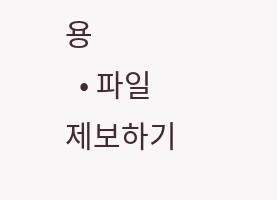용
  • 파일
제보하기